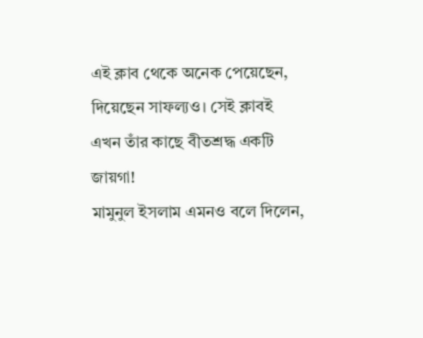এই ক্লাব থেকে অনেক পেয়েছেন, দিয়েছেন সাফল্যও। সেই ক্লাবই এখন তাঁর কাছে বীতশ্রদ্ধ একটি জায়গা!
মামুনুল ইসলাম এমনও বলে দিলেন,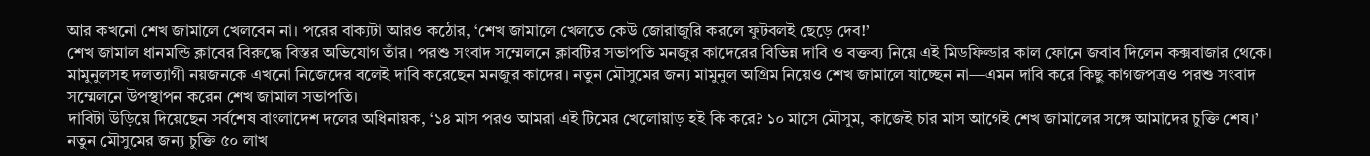আর কখনো শেখ জামালে খেলবেন না। পরের বাক্যটা আরও কঠোর, ‘শেখ জামালে খেলতে কেউ জোরাজুরি করলে ফুটবলই ছেড়ে দেব!’
শেখ জামাল ধানমন্ডি ক্লাবের বিরুদ্ধে বিস্তর অভিযোগ তাঁর। পরশু সংবাদ সম্মেলনে ক্লাবটির সভাপতি মনজুর কাদেরের বিভিন্ন দাবি ও বক্তব্য নিয়ে এই মিডফিল্ডার কাল ফোনে জবাব দিলেন কক্সবাজার থেকে।
মামুনুলসহ দলত্যাগী নয়জনকে এখনো নিজেদের বলেই দাবি করেছেন মনজুর কাদের। নতুন মৌসুমের জন্য মামুনুল অগ্রিম নিয়েও শেখ জামালে যাচ্ছেন না—এমন দাবি করে কিছু কাগজপত্রও পরশু সংবাদ সম্মেলনে উপস্থাপন করেন শেখ জামাল সভাপতি।
দাবিটা উড়িয়ে দিয়েছেন সর্বশেষ বাংলাদেশ দলের অধিনায়ক, ‘১৪ মাস পরও আমরা এই টিমের খেলোয়াড় হই কি করে? ১০ মাসে মৌসুম, কাজেই চার মাস আগেই শেখ জামালের সঙ্গে আমাদের চুক্তি শেষ।’ নতুন মৌসুমের জন্য চুক্তি ৫০ লাখ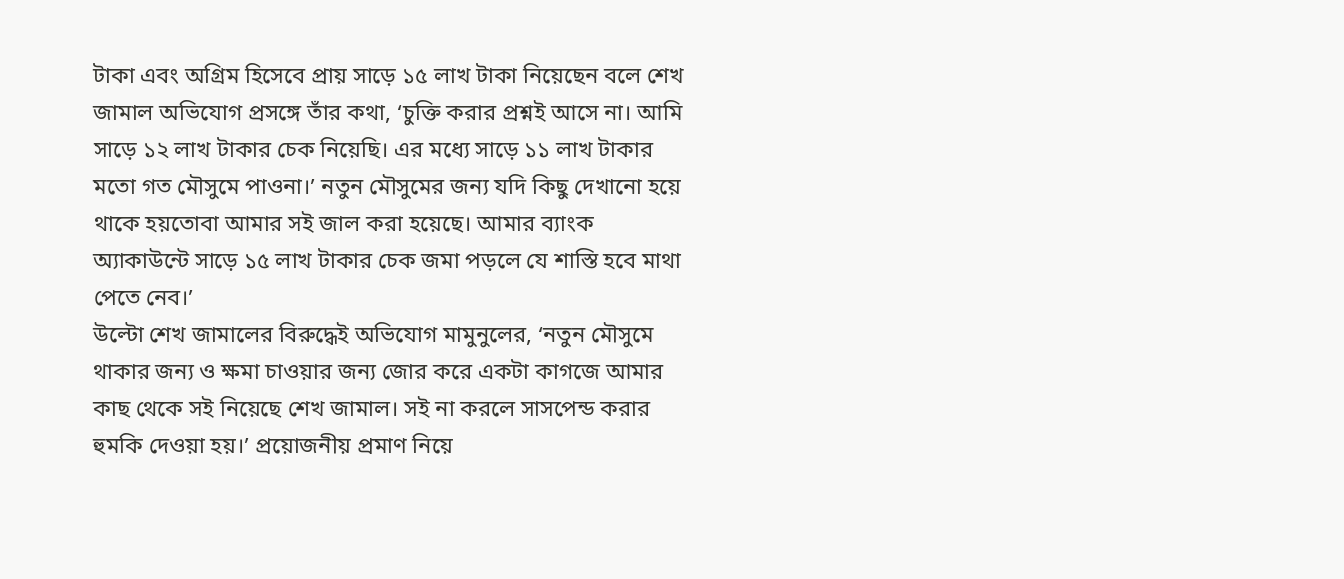টাকা এবং অগ্রিম হিসেবে প্রায় সাড়ে ১৫ লাখ টাকা নিয়েছেন বলে শেখ জামাল অভিযোগ প্রসঙ্গে তাঁর কথা, ‘চুক্তি করার প্রশ্নই আসে না। আমি সাড়ে ১২ লাখ টাকার চেক নিয়েছি। এর মধ্যে সাড়ে ১১ লাখ টাকার মতো গত মৌসুমে পাওনা।’ নতুন মৌসুমের জন্য যদি কিছু দেখানো হয়ে থাকে হয়তোবা আমার সই জাল করা হয়েছে। আমার ব্যাংক অ্যাকাউন্টে সাড়ে ১৫ লাখ টাকার চেক জমা পড়লে যে শাস্তি হবে মাথা পেতে নেব।’
উল্টো শেখ জামালের বিরুদ্ধেই অভিযোগ মামুনুলের, ‘নতুন মৌসুমে থাকার জন্য ও ক্ষমা চাওয়ার জন্য জোর করে একটা কাগজে আমার কাছ থেকে সই নিয়েছে শেখ জামাল। সই না করলে সাসপেন্ড করার হুমকি দেওয়া হয়।’ প্রয়োজনীয় প্রমাণ নিয়ে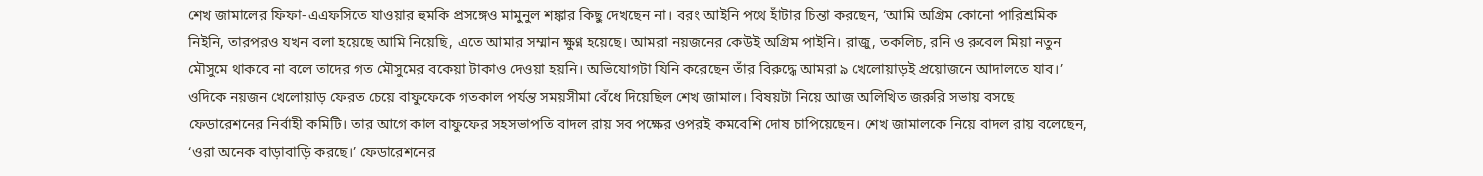শেখ জামালের ফিফা-এএফসিতে যাওয়ার হুমকি প্রসঙ্গেও মামুনুল শঙ্কার কিছু দেখছেন না। বরং আইনি পথে হাঁটার চিন্তা করছেন, ‘আমি অগ্রিম কোনো পারিশ্রমিক নিইনি, তারপরও যখন বলা হয়েছে আমি নিয়েছি, এতে আমার সম্মান ক্ষুণ্ন হয়েছে। আমরা নয়জনের কেউই অগ্রিম পাইনি। রাজু, তকলিচ, রনি ও রুবেল মিয়া নতুন মৌসুমে থাকবে না বলে তাদের গত মৌসুমের বকেয়া টাকাও দেওয়া হয়নি। অভিযোগটা যিনি করেছেন তাঁর বিরুদ্ধে আমরা ৯ খেলোয়াড়ই প্রয়োজনে আদালতে যাব।’
ওদিকে নয়জন খেলোয়াড় ফেরত চেয়ে বাফুফেকে গতকাল পর্যন্ত সময়সীমা বেঁধে দিয়েছিল শেখ জামাল। বিষয়টা নিয়ে আজ অলিখিত জরুরি সভায় বসছে ফেডারেশনের নির্বাহী কমিটি। তার আগে কাল বাফুফের সহসভাপতি বাদল রায় সব পক্ষের ওপরই কমবেশি দোষ চাপিয়েছেন। শেখ জামালকে নিয়ে বাদল রায় বলেছেন, ‘ওরা অনেক বাড়াবাড়ি করছে।’ ফেডারেশনের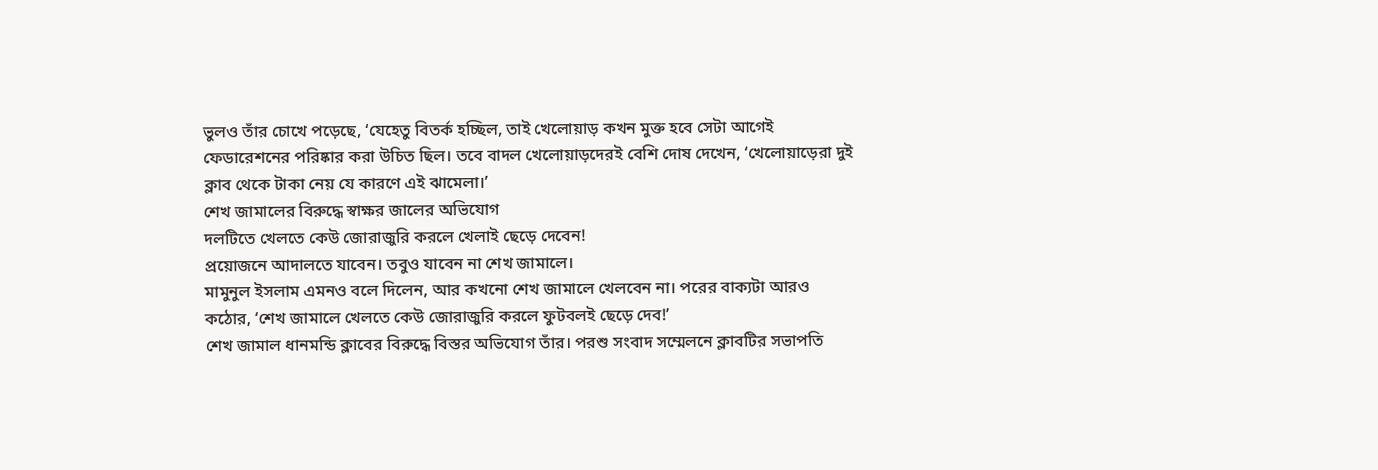ভুলও তাঁর চোখে পড়েছে, ‘যেহেতু বিতর্ক হচ্ছিল, তাই খেলোয়াড় কখন মুক্ত হবে সেটা আগেই ফেডারেশনের পরিষ্কার করা উচিত ছিল। তবে বাদল খেলোয়াড়দেরই বেশি দোষ দেখেন, ‘খেলোয়াড়েরা দুই ক্লাব থেকে টাকা নেয় যে কারণে এই ঝামেলা।’
শেখ জামালের বিরুদ্ধে স্বাক্ষর জালের অভিযোগ
দলটিতে খেলতে কেউ জোরাজুরি করলে খেলাই ছেড়ে দেবেন!
প্রয়োজনে আদালতে যাবেন। তবুও যাবেন না শেখ জামালে।
মামুনুল ইসলাম এমনও বলে দিলেন, আর কখনো শেখ জামালে খেলবেন না। পরের বাক্যটা আরও কঠোর, ‘শেখ জামালে খেলতে কেউ জোরাজুরি করলে ফুটবলই ছেড়ে দেব!’
শেখ জামাল ধানমন্ডি ক্লাবের বিরুদ্ধে বিস্তর অভিযোগ তাঁর। পরশু সংবাদ সম্মেলনে ক্লাবটির সভাপতি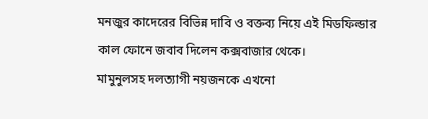মনজুর কাদেরের বিভিন্ন দাবি ও বক্তব্য নিয়ে এই মিডফিল্ডার কাল ফোনে জবাব দিলেন কক্সবাজার থেকে।
মামুনুলসহ দলত্যাগী নয়জনকে এখনো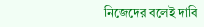নিজেদের বলেই দাবি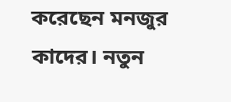করেছেন মনজুর কাদের। নতুন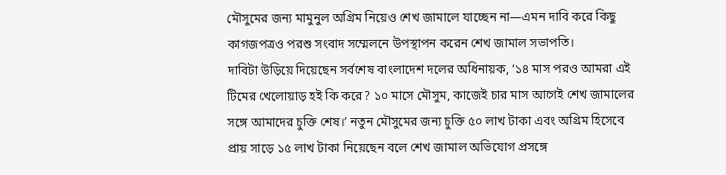মৌসুমের জন্য মামুনুল অগ্রিম নিয়েও শেখ জামালে যাচ্ছেন না—এমন দাবি করে কিছু কাগজপত্রও পরশু সংবাদ সম্মেলনে উপস্থাপন করেন শেখ জামাল সভাপতি।
দাবিটা উড়িয়ে দিয়েছেন সর্বশেষ বাংলাদেশ দলের অধিনায়ক, ‘১৪ মাস পরও আমরা এই টিমের খেলোয়াড় হই কি করে? ১০ মাসে মৌসুম, কাজেই চার মাস আগেই শেখ জামালের সঙ্গে আমাদের চুক্তি শেষ।’ নতুন মৌসুমের জন্য চুক্তি ৫০ লাখ টাকা এবং অগ্রিম হিসেবে প্রায় সাড়ে ১৫ লাখ টাকা নিয়েছেন বলে শেখ জামাল অভিযোগ প্রসঙ্গে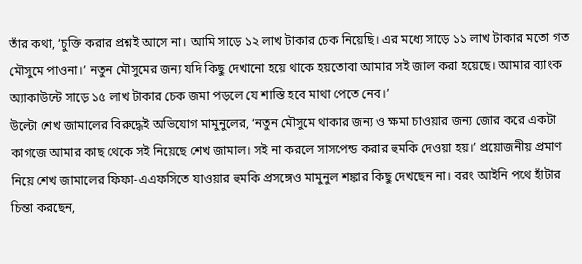তাঁর কথা, ‘চুক্তি করার প্রশ্নই আসে না। আমি সাড়ে ১২ লাখ টাকার চেক নিয়েছি। এর মধ্যে সাড়ে ১১ লাখ টাকার মতো গত মৌসুমে পাওনা।’ নতুন মৌসুমের জন্য যদি কিছু দেখানো হয়ে থাকে হয়তোবা আমার সই জাল করা হয়েছে। আমার ব্যাংক অ্যাকাউন্টে সাড়ে ১৫ লাখ টাকার চেক জমা পড়লে যে শাস্তি হবে মাথা পেতে নেব।’
উল্টো শেখ জামালের বিরুদ্ধেই অভিযোগ মামুনুলের, ‘নতুন মৌসুমে থাকার জন্য ও ক্ষমা চাওয়ার জন্য জোর করে একটা কাগজে আমার কাছ থেকে সই নিয়েছে শেখ জামাল। সই না করলে সাসপেন্ড করার হুমকি দেওয়া হয়।’ প্রয়োজনীয় প্রমাণ নিয়ে শেখ জামালের ফিফা-এএফসিতে যাওয়ার হুমকি প্রসঙ্গেও মামুনুল শঙ্কার কিছু দেখছেন না। বরং আইনি পথে হাঁটার চিন্তা করছেন,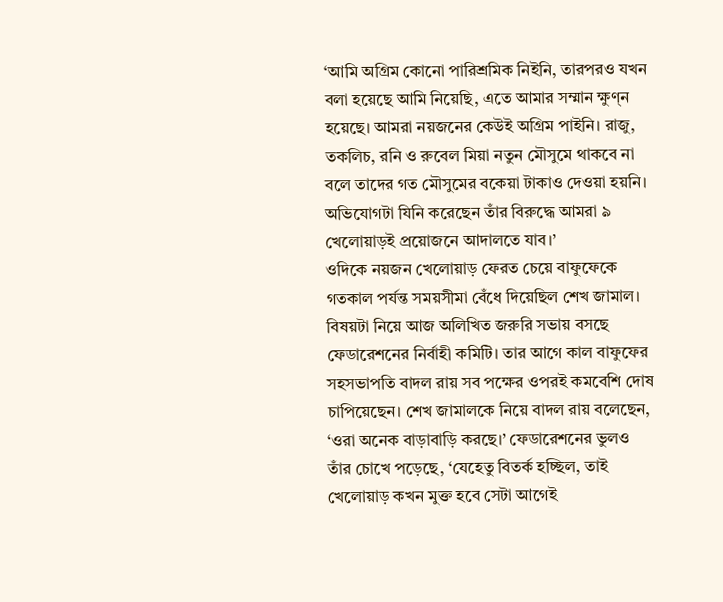‘আমি অগ্রিম কোনো পারিশ্রমিক নিইনি, তারপরও যখন বলা হয়েছে আমি নিয়েছি, এতে আমার সম্মান ক্ষুণ্ন হয়েছে। আমরা নয়জনের কেউই অগ্রিম পাইনি। রাজু, তকলিচ, রনি ও রুবেল মিয়া নতুন মৌসুমে থাকবে না বলে তাদের গত মৌসুমের বকেয়া টাকাও দেওয়া হয়নি। অভিযোগটা যিনি করেছেন তাঁর বিরুদ্ধে আমরা ৯ খেলোয়াড়ই প্রয়োজনে আদালতে যাব।’
ওদিকে নয়জন খেলোয়াড় ফেরত চেয়ে বাফুফেকে গতকাল পর্যন্ত সময়সীমা বেঁধে দিয়েছিল শেখ জামাল। বিষয়টা নিয়ে আজ অলিখিত জরুরি সভায় বসছে ফেডারেশনের নির্বাহী কমিটি। তার আগে কাল বাফুফের সহসভাপতি বাদল রায় সব পক্ষের ওপরই কমবেশি দোষ চাপিয়েছেন। শেখ জামালকে নিয়ে বাদল রায় বলেছেন, ‘ওরা অনেক বাড়াবাড়ি করছে।’ ফেডারেশনের ভুলও তাঁর চোখে পড়েছে, ‘যেহেতু বিতর্ক হচ্ছিল, তাই খেলোয়াড় কখন মুক্ত হবে সেটা আগেই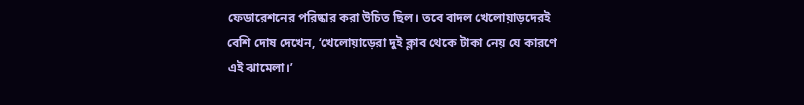ফেডারেশনের পরিষ্কার করা উচিত ছিল। তবে বাদল খেলোয়াড়দেরই বেশি দোষ দেখেন, ‘খেলোয়াড়েরা দুই ক্লাব থেকে টাকা নেয় যে কারণে এই ঝামেলা।’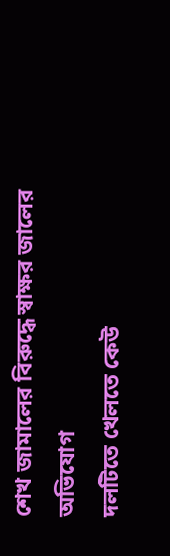শেখ জামালের বিরুদ্ধে স্বাক্ষর জালের অভিযোগ
দলটিতে খেলতে কেউ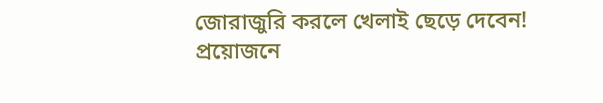জোরাজুরি করলে খেলাই ছেড়ে দেবেন!
প্রয়োজনে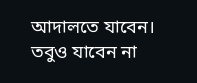আদালতে যাবেন। তবুও যাবেন না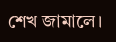শেখ জামালে।